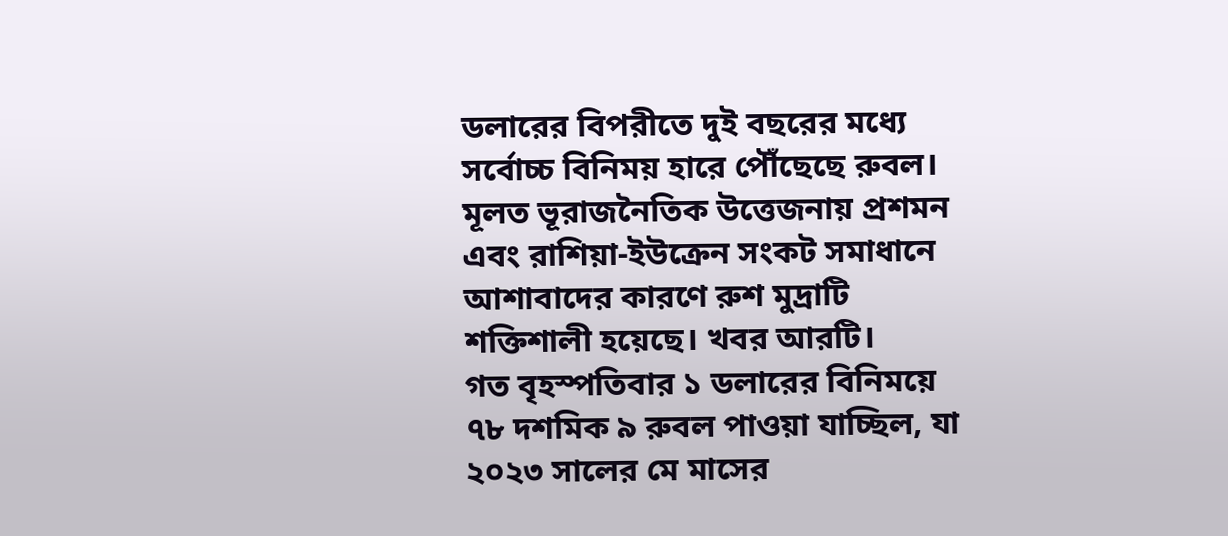ডলারের বিপরীতে দুই বছরের মধ্যে সর্বোচ্চ বিনিময় হারে পৌঁছেছে রুবল। মূলত ভূরাজনৈতিক উত্তেজনায় প্রশমন এবং রাশিয়া-ইউক্রেন সংকট সমাধানে আশাবাদের কারণে রুশ মুদ্রাটি শক্তিশালী হয়েছে। খবর আরটি।
গত বৃহস্পতিবার ১ ডলারের বিনিময়ে ৭৮ দশমিক ৯ রুবল পাওয়া যাচ্ছিল, যা ২০২৩ সালের মে মাসের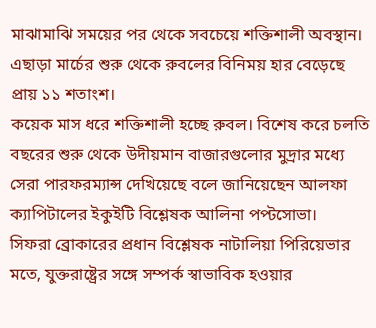মাঝামাঝি সময়ের পর থেকে সবচেয়ে শক্তিশালী অবস্থান। এছাড়া মার্চের শুরু থেকে রুবলের বিনিময় হার বেড়েছে প্রায় ১১ শতাংশ।
কয়েক মাস ধরে শক্তিশালী হচ্ছে রুবল। বিশেষ করে চলতি বছরের শুরু থেকে উদীয়মান বাজারগুলোর মুদ্রার মধ্যে সেরা পারফরম্যান্স দেখিয়েছে বলে জানিয়েছেন আলফা ক্যাপিটালের ইকুইটি বিশ্লেষক আলিনা পপ্টসোভা।
সিফরা ব্রোকারের প্রধান বিশ্লেষক নাটালিয়া পিরিয়েভার মতে, যুক্তরাষ্ট্রের সঙ্গে সম্পর্ক স্বাভাবিক হওয়ার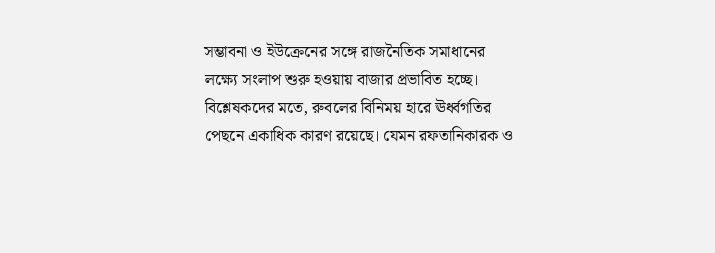সম্ভাবনা ও ইউক্রেনের সঙ্গে রাজনৈতিক সমাধানের লক্ষ্যে সংলাপ শুরু হওয়ায় বাজার প্রভাবিত হচ্ছে।
বিশ্লেষকদের মতে, রুবলের বিনিময় হারে ঊর্ধ্বগতির পেছনে একাধিক কারণ রয়েছে। যেমন রফতানিকারক ও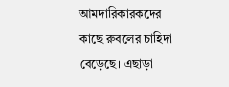আমদারিকারকদের কাছে রুবলের চাহিদা বেড়েছে। এছাড়া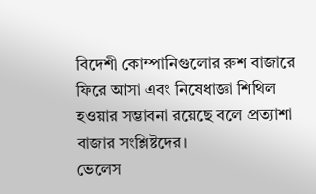বিদেশী কোম্পানিগুলোর রুশ বাজারে ফিরে আসা এবং নিষেধাজ্ঞা শিথিল হওয়ার সম্ভাবনা রয়েছে বলে প্রত্যাশা বাজার সংশ্লিষ্টদের।
ভেলেস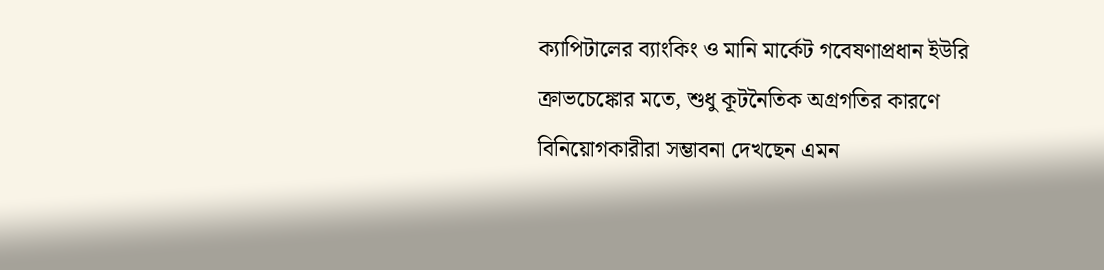ক্যাপিটালের ব্যাংকিং ও মানি মার্কেট গবেষণাপ্রধান ইউরি ক্রাভচেঙ্কোর মতে, শুধু কূটনৈতিক অগ্রগতির কারণে বিনিয়োগকারীরা সম্ভাবনা দেখছেন এমন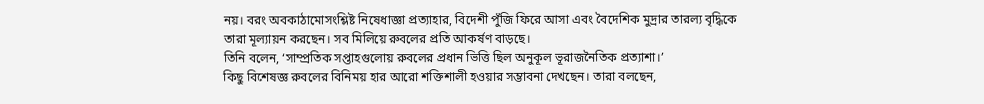নয়। বরং অবকাঠামোসংশ্লিষ্ট নিষেধাজ্ঞা প্রত্যাহার, বিদেশী পুঁজি ফিরে আসা এবং বৈদেশিক মুদ্রার তারল্য বৃদ্ধিকে তারা মূল্যায়ন করছেন। সব মিলিয়ে রুবলের প্রতি আকর্ষণ বাড়ছে।
তিনি বলেন, ‘সাম্প্রতিক সপ্তাহগুলোয় রুবলের প্রধান ভিত্তি ছিল অনুকূল ভূরাজনৈতিক প্রত্যাশা।’
কিছু বিশেষজ্ঞ রুবলের বিনিময় হার আরো শক্তিশালী হওয়ার সম্ভাবনা দেখছেন। তারা বলছেন,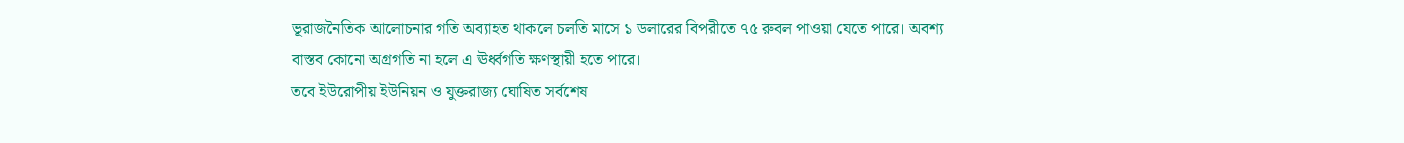ভূরাজনৈতিক আলোচনার গতি অব্যাহত থাকলে চলতি মাসে ১ ডলারের বিপরীতে ৭৫ রুবল পাওয়া যেতে পারে। অবশ্য বাস্তব কোনো অগ্রগতি না হলে এ ঊর্ধ্বগতি ক্ষণস্থায়ী হতে পারে।
তবে ইউরোপীয় ইউনিয়ন ও যুক্তরাজ্য ঘোষিত সর্বশেষ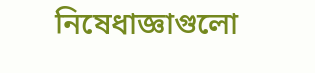নিষেধাজ্ঞাগুলো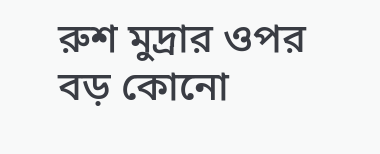রুশ মুদ্রার ওপর বড় কোনো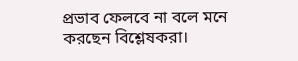প্রভাব ফেলবে না বলে মনে করছেন বিশ্লেষকরা।